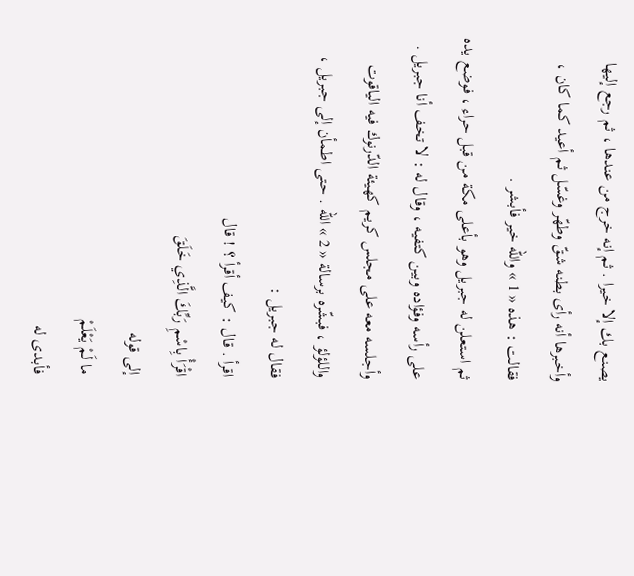يصنع بك إلا خيرا . ثم إنه خرج من عندها ، ثم رجع إليها وأخبرها أنه رأى بطنه شقّ وطهّر وغسّل ثم أعيد كما كان ، فقالت : هذه « 1 » واللّه خير فأبشر .
ثم استعلن له جبريل وهو بأعلى مكة من قبل حراء ، فوضع يده على رأسه وفؤاده وبين كتفيه ، وقال له : لا تخف أنا جبريل .
وأجلسه معه على مجلس كريم كهيئة الدّرنوك فيه الياقوت واللؤلؤ ، فبشّره برسالة « 2 » اللّه . حتى اطمأن إلى جبريل ، فقال له جبريل :
اقرأ . قال : كيف أقرأ ؟ ! قال
اقْرَأْ بِاسْمِ رَبِّكَ الَّذِي خَلَقَ
إلى قوله
ما لَمْ يَعْلَمْ
فأبدى له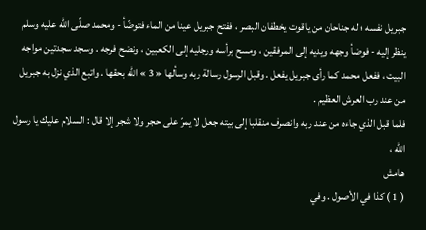جبريل نفسه ؛ له جناحان من ياقوت يخطفان البصر ، ففتح جبريل عينا من الماء فتوضّأ - ومحمد صلّى اللّه عليه وسلم ينظر إليه - فوضأ وجهه ويديه إلى المرفقين ، ومسح برأسه ورجليه إلى الكعبين ، ونضح فرجه . وسجد سجدتين مواجه البيت ، ففعل محمد كما رأى جبريل يفعل . وقبل الرسول رسالة ربه وسألها « 3 » اللّه بحقها . واتبع الذي نزل به جبريل من عند رب العرش العظيم .
فلما قبل الذي جاءه من عند ربه وانصرف منقلبا إلى بيته جعل لا يمرّ على حجر ولا شجر إلا قال : السلام عليك يا رسول اللّه ،
هامش
( 1 ) كذا في الأصول . وفي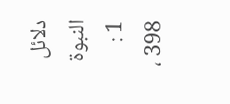دلائل النبوة 1 : 398 ،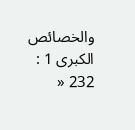والخصائص الكبرى 1 :
232 «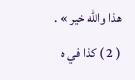هذا واللّه خير » .
( 2 ) كذا في ه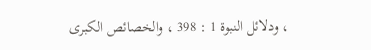، ودلائل النبوة 1 : 398 ، والخصائص الكبرى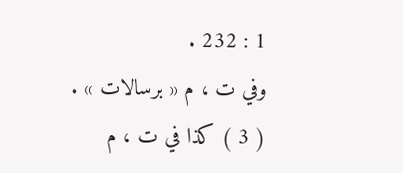1 : 232 .
وفي ت ، م « برسالات » .
( 3 ) كذا في ت ، م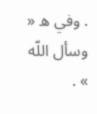. وفي ه « وسأل اللّه » .